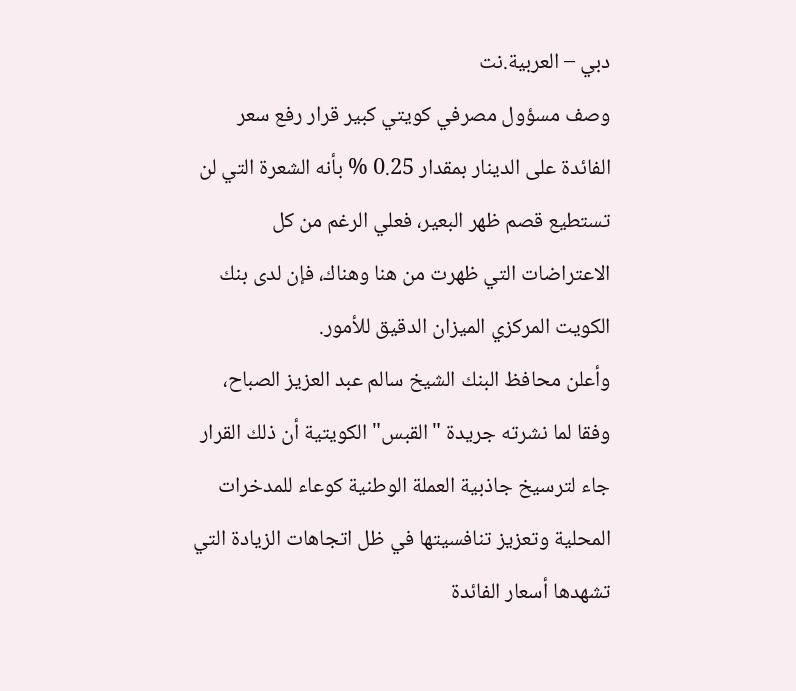دبي – العربية.نت
وصف مسؤول مصرفي كويتي كبير قرار رفع سعر الفائدة على الدينار بمقدار 0.25 % بأنه الشعرة التي لن تستطيع قصم ظهر البعير، فعلي الرغم من كل الاعتراضات التي ظهرت من هنا وهناك، فإن لدى بنك الكويت المركزي الميزان الدقيق للأمور.
وأعلن محافظ البنك الشيخ سالم عبد العزيز الصباح، وفقا لما نشرته جريدة "القبس" الكويتية أن ذلك القرار جاء لترسيخ جاذبية العملة الوطنية كوعاء للمدخرات المحلية وتعزيز تنافسيتها في ظل اتجاهات الزيادة التي تشهدها أسعار الفائدة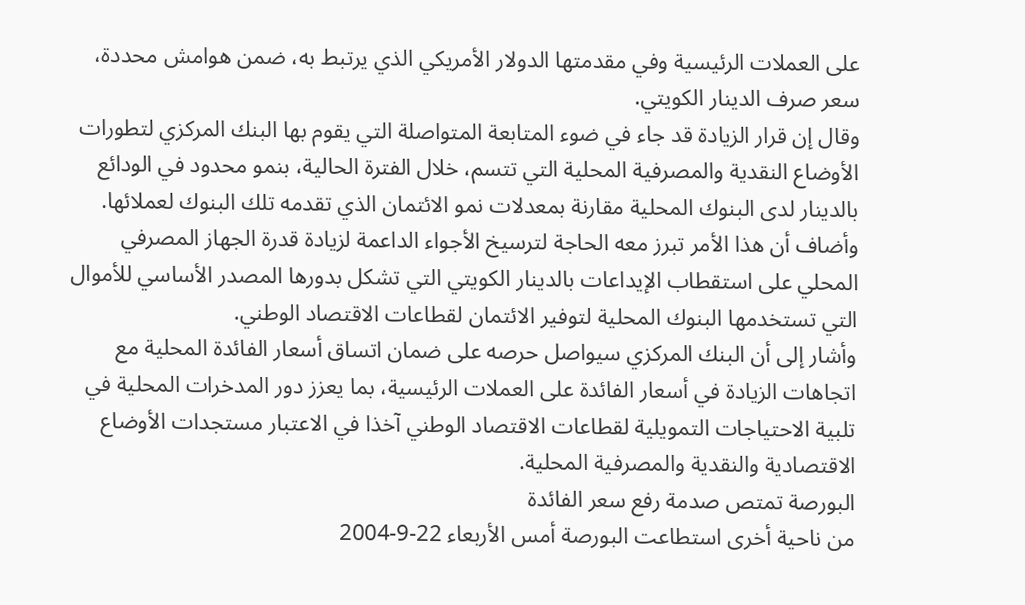على العملات الرئيسية وفي مقدمتها الدولار الأمريكي الذي يرتبط به، ضمن هوامش محددة، سعر صرف الدينار الكويتي.
وقال إن قرار الزيادة قد جاء في ضوء المتابعة المتواصلة التي يقوم بها البنك المركزي لتطورات الأوضاع النقدية والمصرفية المحلية التي تتسم، خلال الفترة الحالية، بنمو محدود في الودائع بالدينار لدى البنوك المحلية مقارنة بمعدلات نمو الائتمان الذي تقدمه تلك البنوك لعملائها.
وأضاف أن هذا الأمر تبرز معه الحاجة لترسيخ الأجواء الداعمة لزيادة قدرة الجهاز المصرفي المحلي على استقطاب الإيداعات بالدينار الكويتي التي تشكل بدورها المصدر الأساسي للأموال التي تستخدمها البنوك المحلية لتوفير الائتمان لقطاعات الاقتصاد الوطني.
وأشار إلى أن البنك المركزي سيواصل حرصه على ضمان اتساق أسعار الفائدة المحلية مع اتجاهات الزيادة في أسعار الفائدة على العملات الرئيسية، بما يعزز دور المدخرات المحلية في تلبية الاحتياجات التمويلية لقطاعات الاقتصاد الوطني آخذا في الاعتبار مستجدات الأوضاع الاقتصادية والنقدية والمصرفية المحلية.
البورصة تمتص صدمة رفع سعر الفائدة
من ناحية أخرى استطاعت البورصة أمس الأربعاء 22-9-2004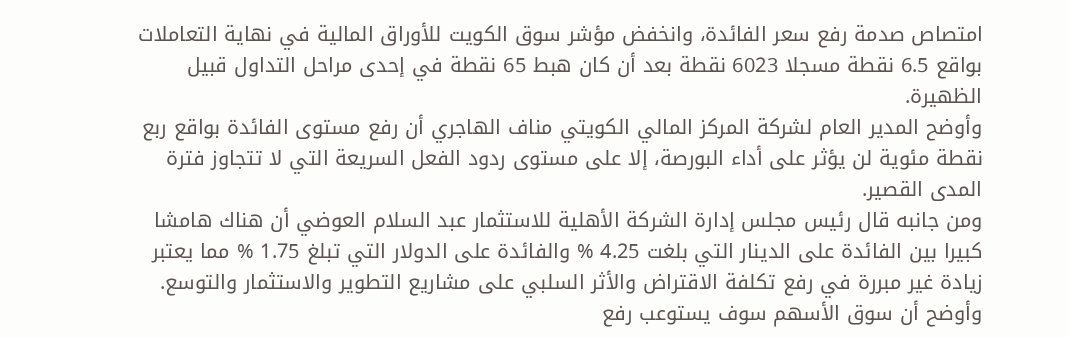امتصاص صدمة رفع سعر الفائدة، وانخفض مؤشر سوق الكويت للأوراق المالية في نهاية التعاملات بواقع 6.5 نقطة مسجلا 6023 نقطة بعد أن كان هبط 65 نقطة في إحدى مراحل التداول قبيل الظهيرة.
وأوضح المدير العام لشركة المركز المالي الكويتي مناف الهاجري أن رفع مستوى الفائدة بواقع ربع نقطة مئوية لن يؤثر على أداء البورصة، إلا على مستوى ردود الفعل السريعة التي لا تتجاوز فترة المدى القصير.
ومن جانبه قال رئيس مجلس إدارة الشركة الأهلية للاستثمار عبد السلام العوضي أن هناك هامشا كبيرا بين الفائدة على الدينار التي بلغت 4.25 % والفائدة على الدولار التي تبلغ 1.75 % مما يعتبر زيادة غير مبررة في رفع تكلفة الاقتراض والأثر السلبي على مشاريع التطوير والاستثمار والتوسع.
وأوضح أن سوق الأسهم سوف يستوعب رفع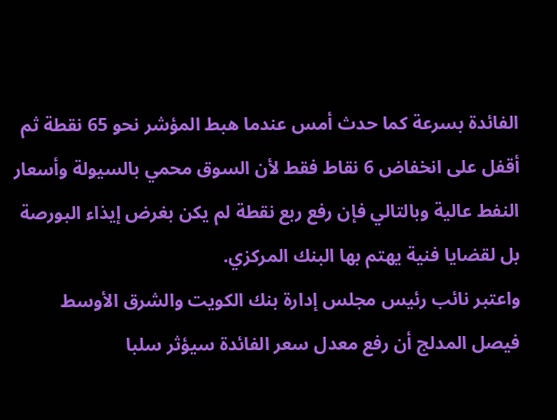الفائدة بسرعة كما حدث أمس عندما هبط المؤشر نحو 65 نقطة ثم أقفل على انخفاض 6 نقاط فقط لأن السوق محمي بالسيولة وأسعار النفط عالية وبالتالي فإن رفع ربع نقطة لم يكن بغرض إيذاء البورصة بل لقضايا فنية يهتم بها البنك المركزي.
واعتبر نائب رئيس مجلس إدارة بنك الكويت والشرق الأوسط فيصل المدلج أن رفع معدل سعر الفائدة سيؤثر سلبا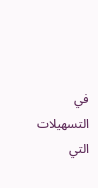في التسهيلات التي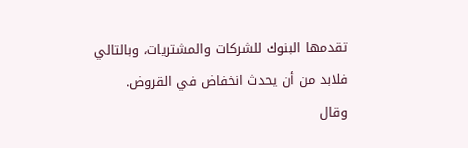تقدمها البنوك للشركات والمشتريات، وبالتالي فلابد من أن يحدث انخفاض في القروض.
وقال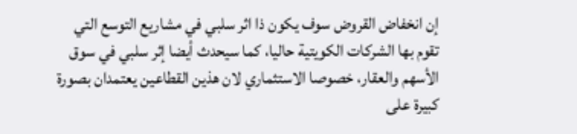إن انخفاض القروض سوف يكون ذا اثر سلبي في مشاريع التوسع التي تقوم بها الشركات الكويتية حاليا، كما سيحدث أيضا إثر سلبي في سوق الأسهم والعقار، خصوصا الاستثماري لان هذين القطاعين يعتمدان بصورة كبيرة على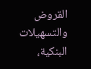القروض والتسهيلات البنكية،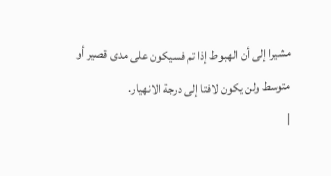مشيرا إلى أن الهبوط إذا تم فسيكون على مدى قصير أو متوسط ولن يكون لافتا إلى درجة الانهيار.
|